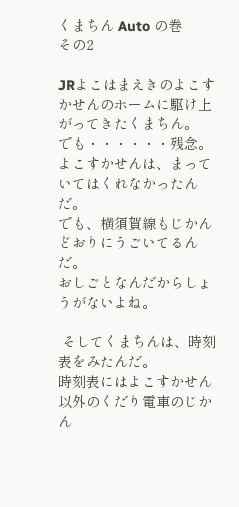くまちん Auto の巻
その2

JRよこはまえきのよこすかせんのホームに駆け上がってきたくまちん。
でも・・・・・・残念。
よこすかせんは、まっていてはくれなかったんだ。
でも、横須賀線もじかんどおりにうごいてるんだ。
おしごとなんだからしょうがないよね。

 そしてくまちんは、時刻表をみたんだ。
時刻表にはよこすかせん以外のくだり電車のじかん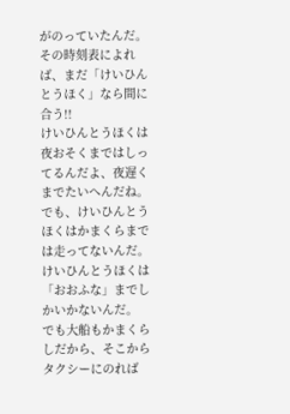がのっていたんだ。
その時刻表によれば、まだ「けいひんとうほく」なら間に合う!!
けいひんとうほくは夜おそくまではしってるんだよ、夜遅くまでたいへんだね。
でも、けいひんとうほくはかまくらまでは走ってないんだ。
けいひんとうほくは「おおふな」までしかいかないんだ。
でも大船もかまくらしだから、そこからタクシーにのれば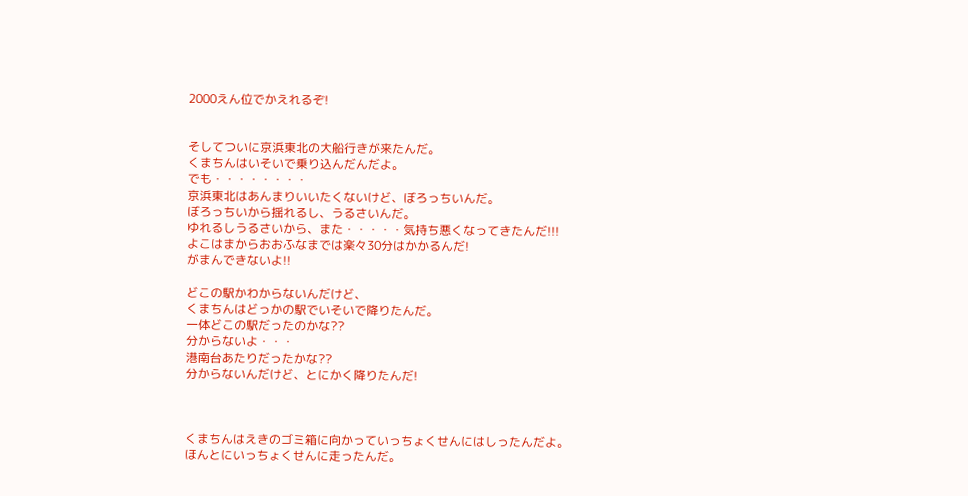2000えん位でかえれるぞ!


そしてついに京浜東北の大船行きが来たんだ。
くまちんはいそいで乗り込んだんだよ。
でも・・・・・・・・
京浜東北はあんまりいいたくないけど、ぼろっちいんだ。
ぼろっちいから揺れるし、うるさいんだ。
ゆれるしうるさいから、また・・・・・気持ち悪くなってきたんだ!!!
よこはまからおおふなまでは楽々30分はかかるんだ!
がまんできないよ!!

どこの駅かわからないんだけど、
くまちんはどっかの駅でいそいで降りたんだ。
一体どこの駅だったのかな??
分からないよ・・・
港南台あたりだったかな??
分からないんだけど、とにかく降りたんだ!



くまちんはえきのゴミ箱に向かっていっちょくせんにはしったんだよ。
ほんとにいっちょくせんに走ったんだ。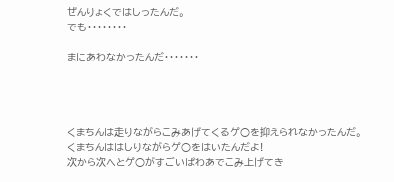ぜんりょくではしったんだ。
でも・・・・・・・・

まにあわなかったんだ・・・・・・・




くまちんは走りながらこみあげてくるゲ○を抑えられなかったんだ。
くまちんははしりながらゲ○をはいたんだよ!
次から次へとゲ○がすごいぱわあでこみ上げてき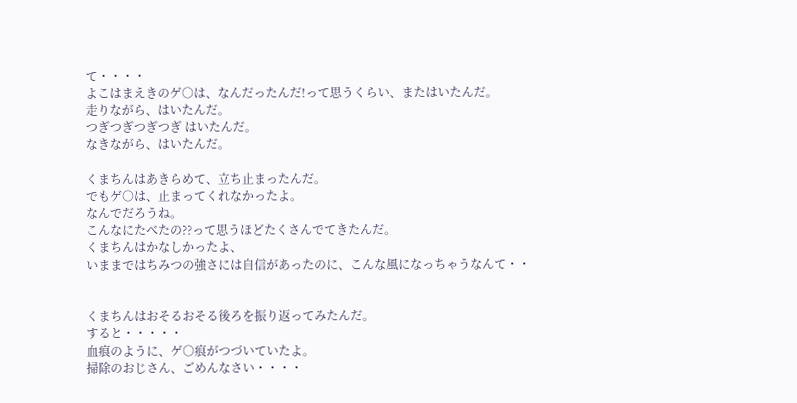て・・・・
よこはまえきのゲ○は、なんだったんだ!って思うくらい、またはいたんだ。
走りながら、はいたんだ。
つぎつぎつぎつぎ はいたんだ。
なきながら、はいたんだ。

くまちんはあきらめて、立ち止まったんだ。
でもゲ○は、止まってくれなかったよ。
なんでだろうね。
こんなにたべたの??って思うほどたくさんでてきたんだ。
くまちんはかなしかったよ、
いままではちみつの強さには自信があったのに、こんな風になっちゃうなんて・・


くまちんはおそるおそる後ろを振り返ってみたんだ。
すると・・・・・
血痕のように、ゲ○痕がつづいていたよ。
掃除のおじさん、ごめんなさい・・・・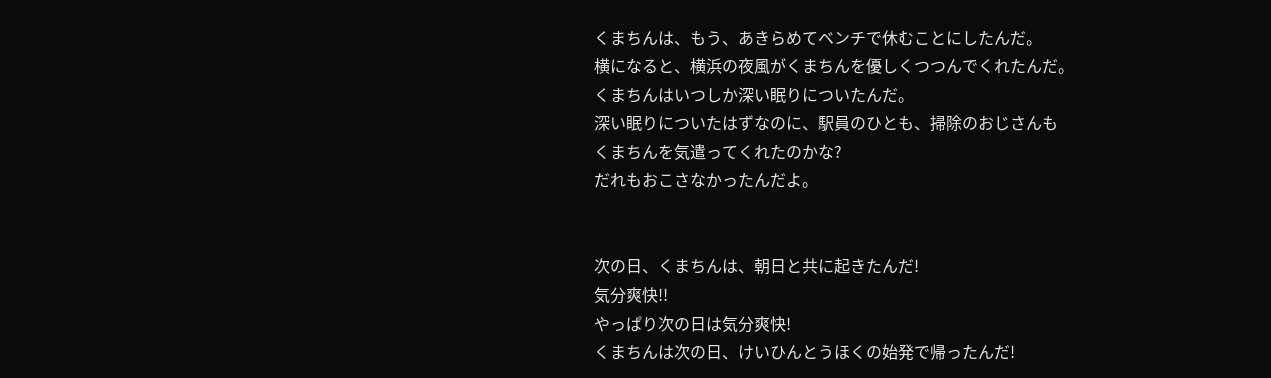くまちんは、もう、あきらめてベンチで休むことにしたんだ。
横になると、横浜の夜風がくまちんを優しくつつんでくれたんだ。
くまちんはいつしか深い眠りについたんだ。
深い眠りについたはずなのに、駅員のひとも、掃除のおじさんも
くまちんを気遣ってくれたのかな?
だれもおこさなかったんだよ。


次の日、くまちんは、朝日と共に起きたんだ!
気分爽快!!
やっぱり次の日は気分爽快!
くまちんは次の日、けいひんとうほくの始発で帰ったんだ!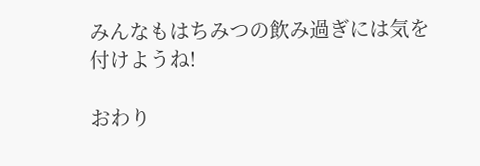みんなもはちみつの飲み過ぎには気を付けようね!

おわり